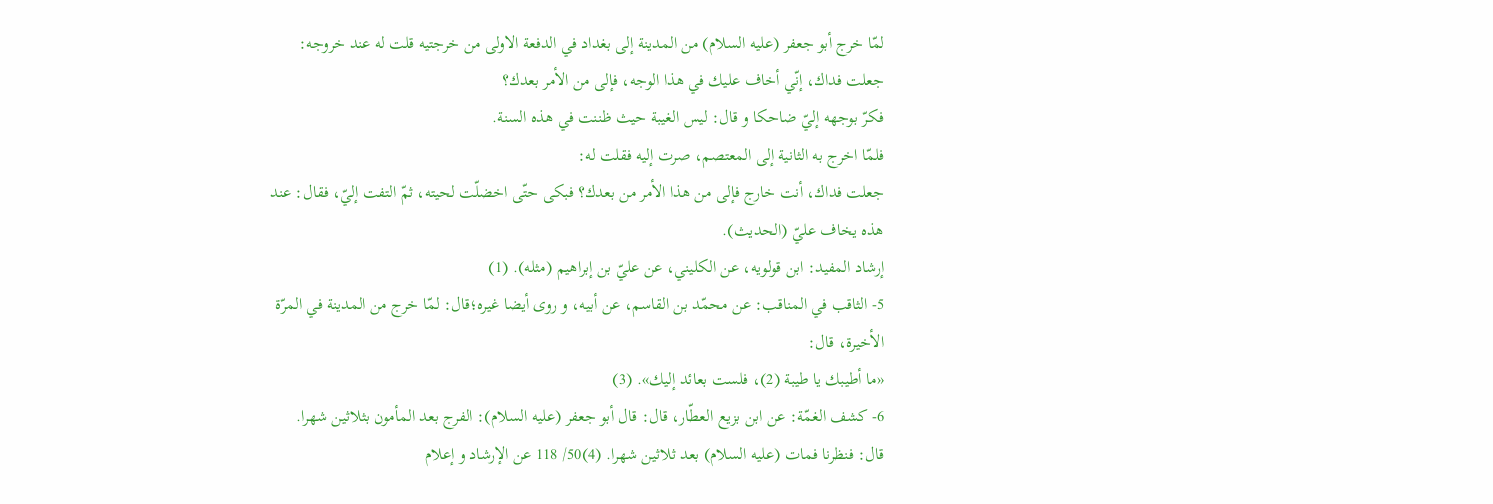لمّا خرج أبو جعفر (عليه السلام) من المدينة إلى بغداد في الدفعة الاولى من خرجتيه قلت له عند خروجه:
جعلت فداك، إنّي أخاف عليك في هذا الوجه، فإلى من الأمر بعدك؟
فكرّ بوجهه إليّ ضاحكا و قال: ليس الغيبة حيث ظننت في هذه السنة.
فلمّا اخرج به الثانية إلى المعتصم، صرت إليه فقلت له:
جعلت فداك، أنت خارج فإلى من هذا الأمر من بعدك؟ فبكى حتّى اخضلّت لحيته، ثمّ التفت إليّ، فقال: عند هذه يخاف عليّ (الحديث).
إرشاد المفيد: ابن قولويه، عن الكليني، عن عليّ بن إبراهيم (مثله). (1)
5- الثاقب في المناقب: عن محمّد بن القاسم، عن أبيه، و روى أيضا غيره؛قال: لمّا خرج من المدينة في المرّة الأخيرة، قال:
«ما أطيبك يا طيبة (2)، فلست بعائد إليك». (3)
6- كشف الغمّة: عن ابن بزيع العطّار، قال: قال أبو جعفر (عليه السلام): الفرج بعد المأمون بثلاثين شهرا. قال: فنظرنا فمات (عليه السلام) بعد ثلاثين شهرا. (4)50/ 118 عن الإرشاد و إعلام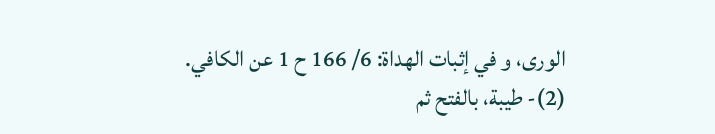الورى، و في إثبات الهداة: 6/ 166 ح 1 عن الكافي.
(2)- طيبة، بالفتح ثم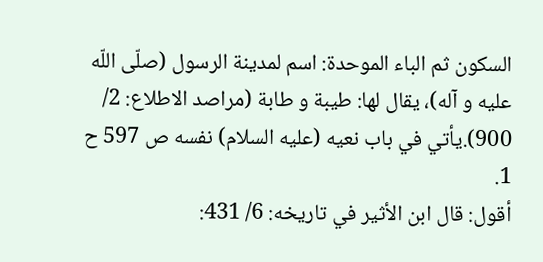السكون ثم الباء الموحدة: اسم لمدينة الرسول (صلّى اللّه عليه و آله)، يقال لها: طيبة و طابة (مراصد الاطلاع: 2/ 900).يأتي في باب نعيه (عليه السلام) نفسه ص 597 ح 1.
أقول: قال ابن الأثير في تاريخه: 6/ 431: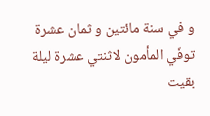و في سنة مائتين و ثمان عشرة توفّي المأمون لاثنتي عشرة ليلة بقيت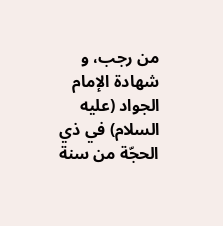من رجب، و شهادة الإمام الجواد (عليه السلام) في ذي الحجّة من سنة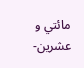مائتي و عشرين-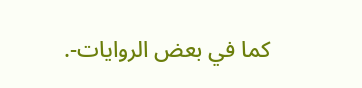كما في بعض الروايات-.